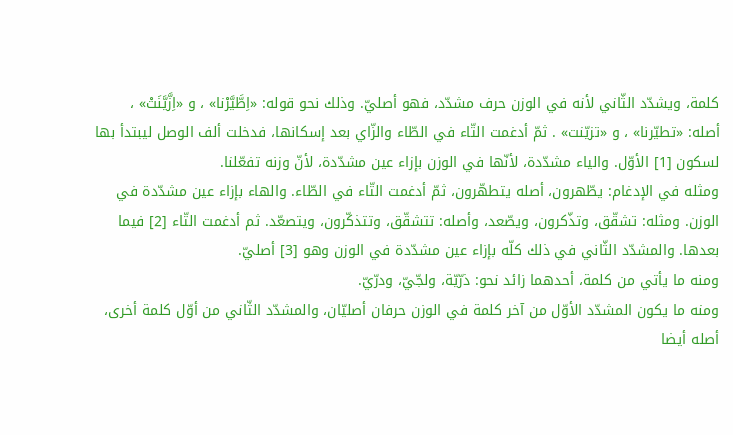كلمة، ويشدّد الثّاني لأنه في الوزن حرف مشدّد، فهو أصليّ. وذلك نحو قوله: «اِطَّيَّرْنا» ، و «اِزَّيَّنَتْ» ، أصله: «تطيّرنا» ، و «تزيّنت» . ثمّ أدغمت التّاء في الطّاء والزّاي بعد إسكانها، فدخلت ألف الوصل ليبتدأ بها لسكون [1] الأوّل. والياء مشدّدة، لأنّها في الوزن بإزاء عين مشدّدة، لأنّ وزنه تفعّلنا.
ومثله في الإدغام: يطّهرون، أصله يتطهّرون، ثمّ أدغمت التّاء في الطّاء. والهاء بإزاء عين مشدّدة في الوزن. ومثله: تشقّق، وتذّكرون، ويصّعد، وأصله: تتشقّق، وتتذكّرون، ويتصعّد. ثم أدغمت التّاء [2] فيما بعدها. والمشدّد الثّاني في ذلك كلّه بإزاء عين مشدّدة في الوزن وهو [3] أصليّ.
ومنه ما يأتي من كلمة، أحدهما زائد نحو: ذرّيّة، ولجّيّ، ودرّيّ.
ومنه ما يكون المشدّد الأوّل من آخر كلمة في الوزن حرفان أصليّان، والمشدّد الثّاني من أوّل كلمة أخرى، أصله أيضا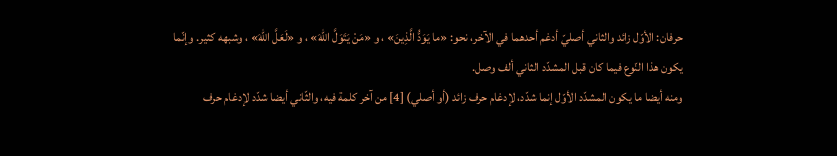حرفان: الأوّل زائد والثاني أصليّ أدغم أحدهما في الآخر، نحو: «ما يَوَدُّ الَّذِينَ» ، و «مَنْ يَتَوَلَّ اللّهَ» ، و «لَعَلَّ اللّهَ» ، وشبهه كثير. وإنّما يكون هذا النّوع فيما كان قبل المشدّد الثاني ألف وصل.
ومنه أيضا ما يكون المشدّد الأوّل إنما شدّد، لإدغام حرف زائد (أو أصلي) [4] من آخر كلمة فيه، والثّاني أيضا شدّد لإدغام حرف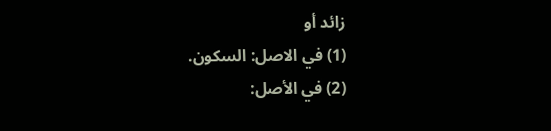زائد أو
(1) في الاصل: السكون.
(2) في الأصل: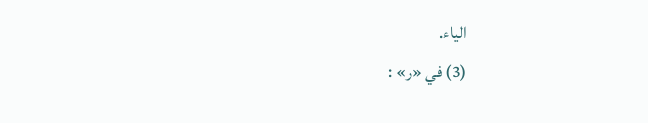الياء.
(3) في «ر» :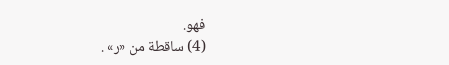فهو.
(4) ساقطة من «ر» .